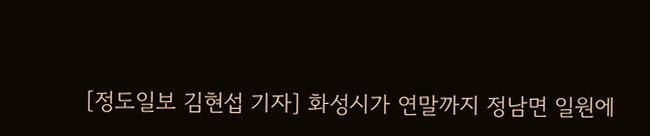[정도일보 김현섭 기자] 화성시가 연말까지 정남면 일원에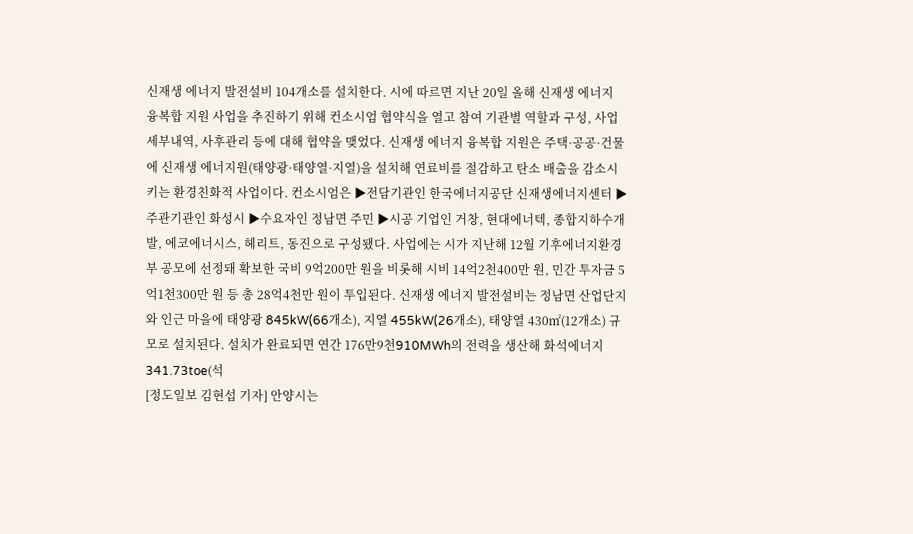신재생 에너지 발전설비 104개소를 설치한다. 시에 따르면 지난 20일 올해 신재생 에너지 융복합 지원 사업을 추진하기 위해 컨소시엄 협약식을 열고 참여 기관별 역할과 구성, 사업 세부내역, 사후관리 등에 대해 협약을 맺었다. 신재생 에너지 융복합 지원은 주택·공공·건물에 신재생 에너지원(태양광·태양열·지열)을 설치해 연료비를 절감하고 탄소 배출을 감소시키는 환경친화적 사업이다. 컨소시엄은 ▶전담기관인 한국에너지공단 신재생에너지센터 ▶주관기관인 화성시 ▶수요자인 정남면 주민 ▶시공 기업인 거창, 현대에너텍, 종합지하수개발, 에코에너시스, 헤리트, 동진으로 구성됐다. 사업에는 시가 지난해 12월 기후에너지환경부 공모에 선정돼 확보한 국비 9억200만 원을 비롯해 시비 14억2천400만 원, 민간 투자금 5억1천300만 원 등 총 28억4천만 원이 투입된다. 신재생 에너지 발전설비는 정남면 산업단지와 인근 마을에 태양광 845kW(66개소), 지열 455kW(26개소), 태양열 430㎡(12개소) 규모로 설치된다. 설치가 완료되면 연간 176만9천910MWh의 전력을 생산해 화석에너지 341.73toe(석
[정도일보 김현섭 기자] 안양시는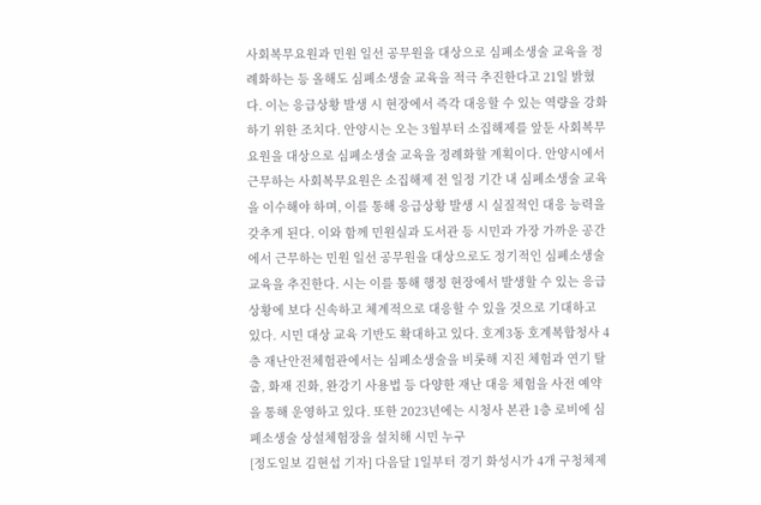사회복무요원과 민원 일선 공무원을 대상으로 심폐소생술 교육을 정례화하는 등 올해도 심폐소생술 교육을 적극 추진한다고 21일 밝혔다. 이는 응급상황 발생 시 현장에서 즉각 대응할 수 있는 역량을 강화하기 위한 조치다. 안양시는 오는 3월부터 소집해제를 앞둔 사회복무요원을 대상으로 심폐소생술 교육을 정례화할 계획이다. 안양시에서 근무하는 사회복무요원은 소집해제 전 일정 기간 내 심폐소생술 교육을 이수해야 하며, 이를 통해 응급상황 발생 시 실질적인 대응 능력을 갖추게 된다. 이와 함께 민원실과 도서관 등 시민과 가장 가까운 공간에서 근무하는 민원 일선 공무원을 대상으로도 정기적인 심폐소생술 교육을 추진한다. 시는 이를 통해 행정 현장에서 발생할 수 있는 응급 상황에 보다 신속하고 체계적으로 대응할 수 있을 것으로 기대하고 있다. 시민 대상 교육 기반도 확대하고 있다. 호계3동 호계복합청사 4층 재난안전체험관에서는 심폐소생술을 비롯해 지진 체험과 연기 탈출, 화재 진화, 완강기 사용법 등 다양한 재난 대응 체험을 사전 예약을 통해 운영하고 있다. 또한 2023년에는 시청사 본관 1층 로비에 심폐소생술 상설체험장을 설치해 시민 누구
[정도일보 김현섭 기자] 다음달 1일부터 경기 화성시가 4개 구청체제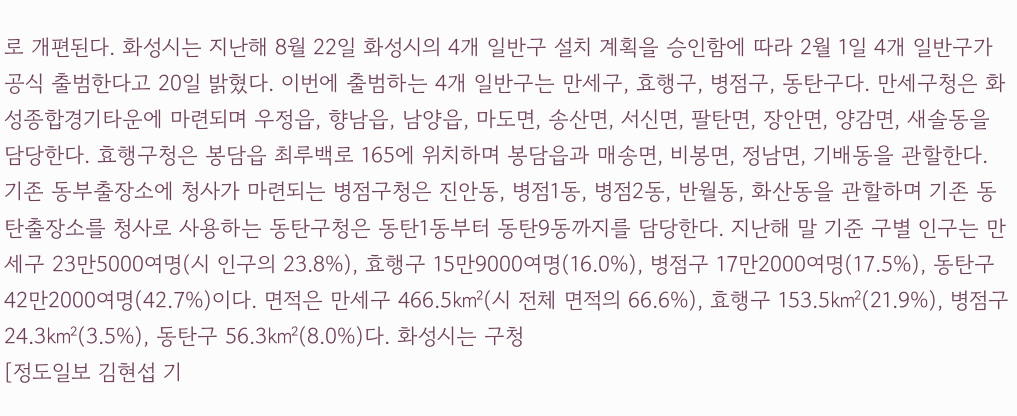로 개편된다. 화성시는 지난해 8월 22일 화성시의 4개 일반구 설치 계획을 승인함에 따라 2월 1일 4개 일반구가 공식 출범한다고 20일 밝혔다. 이번에 출범하는 4개 일반구는 만세구, 효행구, 병점구, 동탄구다. 만세구청은 화성종합경기타운에 마련되며 우정읍, 향남읍, 남양읍, 마도면, 송산면, 서신면, 팔탄면, 장안면, 양감면, 새솔동을 담당한다. 효행구청은 봉담읍 최루백로 165에 위치하며 봉담읍과 매송면, 비봉면, 정남면, 기배동을 관할한다. 기존 동부출장소에 청사가 마련되는 병점구청은 진안동, 병점1동, 병점2동, 반월동, 화산동을 관할하며 기존 동탄출장소를 청사로 사용하는 동탄구청은 동탄1동부터 동탄9동까지를 담당한다. 지난해 말 기준 구별 인구는 만세구 23만5000여명(시 인구의 23.8%), 효행구 15만9000여명(16.0%), 병점구 17만2000여명(17.5%), 동탄구 42만2000여명(42.7%)이다. 면적은 만세구 466.5㎢(시 전체 면적의 66.6%), 효행구 153.5㎢(21.9%), 병점구24.3㎢(3.5%), 동탄구 56.3㎢(8.0%)다. 화성시는 구청
[정도일보 김현섭 기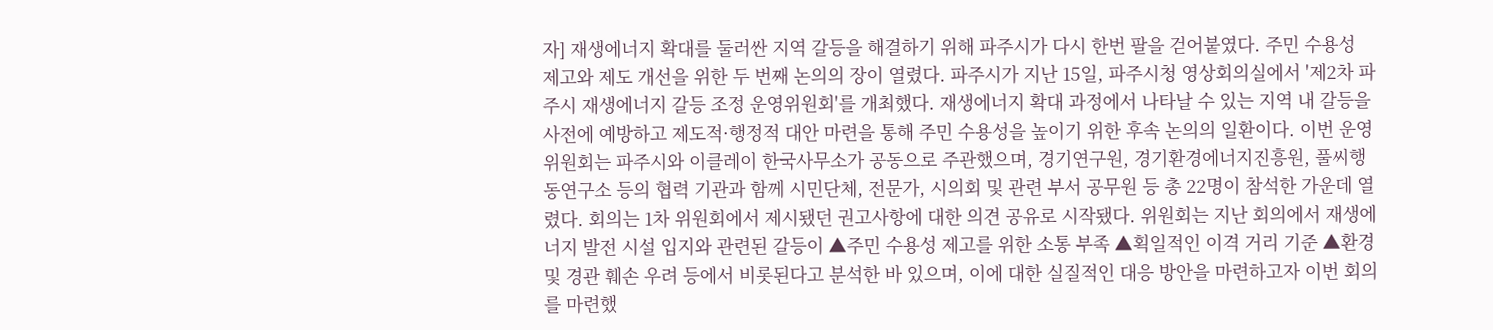자] 재생에너지 확대를 둘러싼 지역 갈등을 해결하기 위해 파주시가 다시 한번 팔을 걷어붙였다. 주민 수용성 제고와 제도 개선을 위한 두 번째 논의의 장이 열렸다. 파주시가 지난 15일, 파주시청 영상회의실에서 '제2차 파주시 재생에너지 갈등 조정 운영위원회'를 개최했다. 재생에너지 확대 과정에서 나타날 수 있는 지역 내 갈등을 사전에 예방하고 제도적·행정적 대안 마련을 통해 주민 수용성을 높이기 위한 후속 논의의 일환이다. 이번 운영위원회는 파주시와 이클레이 한국사무소가 공동으로 주관했으며, 경기연구원, 경기환경에너지진흥원, 풀씨행동연구소 등의 협력 기관과 함께 시민단체, 전문가, 시의회 및 관련 부서 공무원 등 총 22명이 참석한 가운데 열렸다. 회의는 1차 위원회에서 제시됐던 권고사항에 대한 의견 공유로 시작됐다. 위원회는 지난 회의에서 재생에너지 발전 시설 입지와 관련된 갈등이 ▲주민 수용성 제고를 위한 소통 부족 ▲획일적인 이격 거리 기준 ▲환경 및 경관 훼손 우려 등에서 비롯된다고 분석한 바 있으며, 이에 대한 실질적인 대응 방안을 마련하고자 이번 회의를 마련했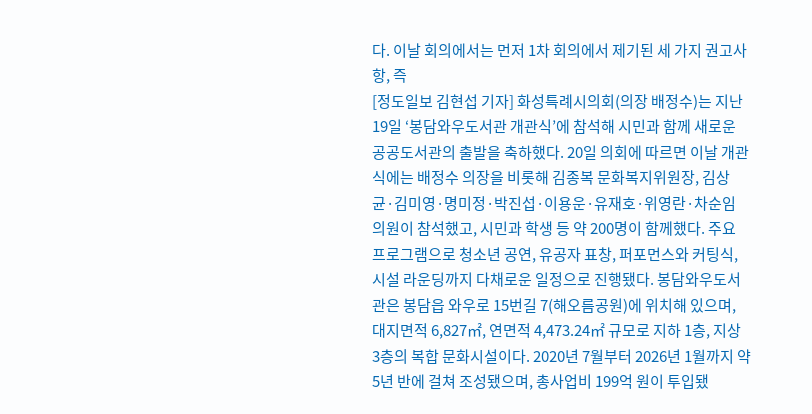다. 이날 회의에서는 먼저 1차 회의에서 제기된 세 가지 권고사항, 즉
[정도일보 김현섭 기자] 화성특례시의회(의장 배정수)는 지난 19일 ‘봉담와우도서관 개관식’에 참석해 시민과 함께 새로운 공공도서관의 출발을 축하했다. 20일 의회에 따르면 이날 개관식에는 배정수 의장을 비롯해 김종복 문화복지위원장, 김상균·김미영·명미정·박진섭·이용운·유재호·위영란·차순임 의원이 참석했고, 시민과 학생 등 약 200명이 함께했다. 주요 프로그램으로 청소년 공연, 유공자 표창, 퍼포먼스와 커팅식, 시설 라운딩까지 다채로운 일정으로 진행됐다. 봉담와우도서관은 봉담읍 와우로 15번길 7(해오름공원)에 위치해 있으며, 대지면적 6,827㎡, 연면적 4,473.24㎡ 규모로 지하 1층, 지상 3층의 복합 문화시설이다. 2020년 7월부터 2026년 1월까지 약 5년 반에 걸쳐 조성됐으며, 총사업비 199억 원이 투입됐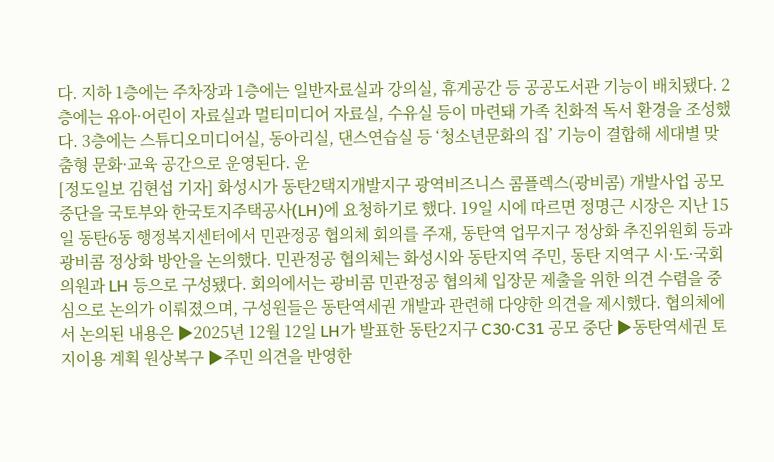다. 지하 1층에는 주차장과 1층에는 일반자료실과 강의실, 휴게공간 등 공공도서관 기능이 배치됐다. 2층에는 유아·어린이 자료실과 멀티미디어 자료실, 수유실 등이 마련돼 가족 친화적 독서 환경을 조성했다. 3층에는 스튜디오미디어실, 동아리실, 댄스연습실 등 ‘청소년문화의 집’ 기능이 결합해 세대별 맞춤형 문화·교육 공간으로 운영된다. 운
[정도일보 김현섭 기자] 화성시가 동탄2택지개발지구 광역비즈니스 콤플렉스(광비콤) 개발사업 공모 중단을 국토부와 한국토지주택공사(LH)에 요청하기로 했다. 19일 시에 따르면 정명근 시장은 지난 15일 동탄6동 행정복지센터에서 민관정공 협의체 회의를 주재, 동탄역 업무지구 정상화 추진위원회 등과 광비콤 정상화 방안을 논의했다. 민관정공 협의체는 화성시와 동탄지역 주민, 동탄 지역구 시·도·국회의원과 LH 등으로 구성됐다. 회의에서는 광비콤 민관정공 협의체 입장문 제출을 위한 의견 수렴을 중심으로 논의가 이뤄졌으며, 구성원들은 동탄역세권 개발과 관련해 다양한 의견을 제시했다. 협의체에서 논의된 내용은 ▶2025년 12월 12일 LH가 발표한 동탄2지구 C30·C31 공모 중단 ▶동탄역세권 토지이용 계획 원상복구 ▶주민 의견을 반영한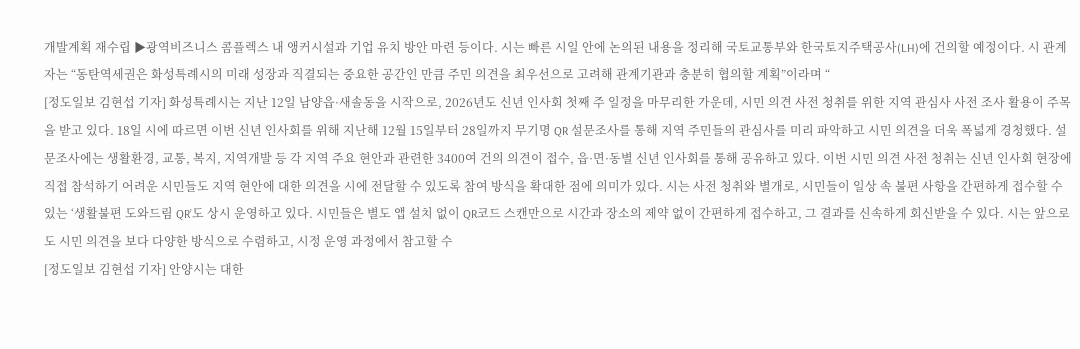개발계획 재수립 ▶광역비즈니스 콤플렉스 내 앵커시설과 기업 유치 방안 마련 등이다. 시는 빠른 시일 안에 논의된 내용을 정리해 국토교통부와 한국토지주택공사(LH)에 건의할 예정이다. 시 관계자는 “동탄역세권은 화성특례시의 미래 성장과 직결되는 중요한 공간인 만큼 주민 의견을 최우선으로 고려해 관계기관과 충분히 협의할 계획”이라며 “
[정도일보 김현섭 기자] 화성특례시는 지난 12일 남양읍·새솔동을 시작으로, 2026년도 신년 인사회 첫째 주 일정을 마무리한 가운데, 시민 의견 사전 청취를 위한 지역 관심사 사전 조사 활용이 주목을 받고 있다. 18일 시에 따르면 이번 신년 인사회를 위해 지난해 12월 15일부터 28일까지 무기명 QR 설문조사를 통해 지역 주민들의 관심사를 미리 파악하고 시민 의견을 더욱 폭넓게 경청했다. 설문조사에는 생활환경, 교통, 복지, 지역개발 등 각 지역 주요 현안과 관련한 3400여 건의 의견이 접수, 읍·면·동별 신년 인사회를 통해 공유하고 있다. 이번 시민 의견 사전 청취는 신년 인사회 현장에 직접 참석하기 어려운 시민들도 지역 현안에 대한 의견을 시에 전달할 수 있도록 참여 방식을 확대한 점에 의미가 있다. 시는 사전 청취와 별개로, 시민들이 일상 속 불편 사항을 간편하게 접수할 수 있는 ‘생활불편 도와드림 QR’도 상시 운영하고 있다. 시민들은 별도 앱 설치 없이 QR코드 스캔만으로 시간과 장소의 제약 없이 간편하게 접수하고, 그 결과를 신속하게 회신받을 수 있다. 시는 앞으로도 시민 의견을 보다 다양한 방식으로 수렴하고, 시정 운영 과정에서 참고할 수
[정도일보 김현섭 기자] 안양시는 대한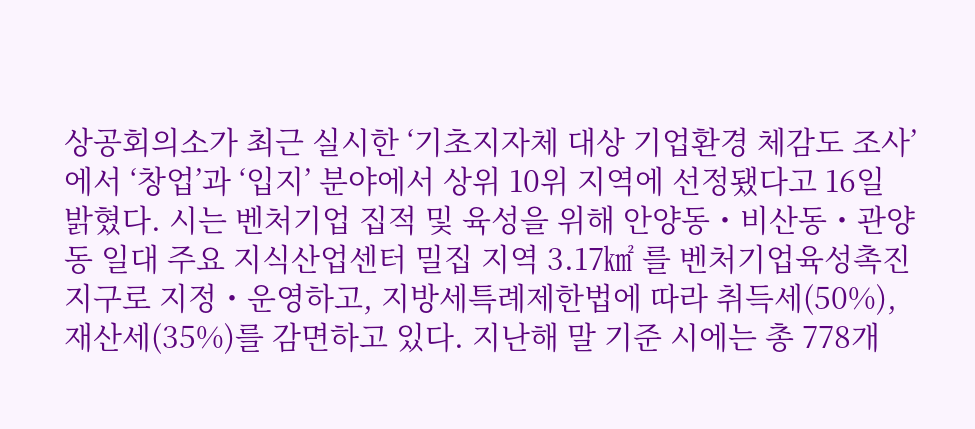상공회의소가 최근 실시한 ‘기초지자체 대상 기업환경 체감도 조사’에서 ‘창업’과 ‘입지’ 분야에서 상위 10위 지역에 선정됐다고 16일 밝혔다. 시는 벤처기업 집적 및 육성을 위해 안양동・비산동・관양동 일대 주요 지식산업센터 밀집 지역 3.17㎢ 를 벤처기업육성촉진지구로 지정・운영하고, 지방세특례제한법에 따라 취득세(50%), 재산세(35%)를 감면하고 있다. 지난해 말 기준 시에는 총 778개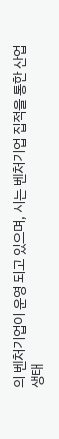의 벤처기업이 운영 되고 있으며, 시는 벤처기업 집적을 통한 산업 생태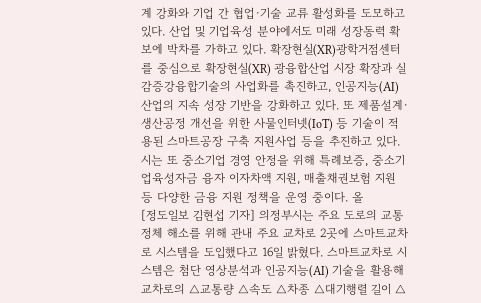계 강화와 기업 간 협업·기술 교류 활성화를 도모하고 있다. 산업 및 기업육성 분야에서도 미래 성장동력 확보에 박차를 가하고 있다. 확장현실(XR)광학거점센터를 중심으로 확장현실(XR) 광융합산업 시장 확장과 실감증강융합기술의 사업화를 촉진하고, 인공지능(AI) 산업의 지속 성장 기반을 강화하고 있다. 또 제품설계·생산공정 개선을 위한 사물인터넷(IoT) 등 기술이 적용된 스마트공장 구축 지원사업 등을 추진하고 있다. 시는 또 중소기업 경영 안정을 위해 특례보증, 중소기업육성자금 융자 이자차액 지원, 매출채권보험 지원 등 다양한 금융 지원 정책을 운영 중이다. 올
[정도일보 김현섭 기자] 의정부시는 주요 도로의 교통정체 해소를 위해 관내 주요 교차로 2곳에 스마트교차로 시스템을 도입했다고 16일 밝혔다. 스마트교차로 시스템은 첨단 영상분석과 인공지능(AI) 기술을 활용해 교차로의 △교통량 △속도 △차종 △대기행렬 길이 △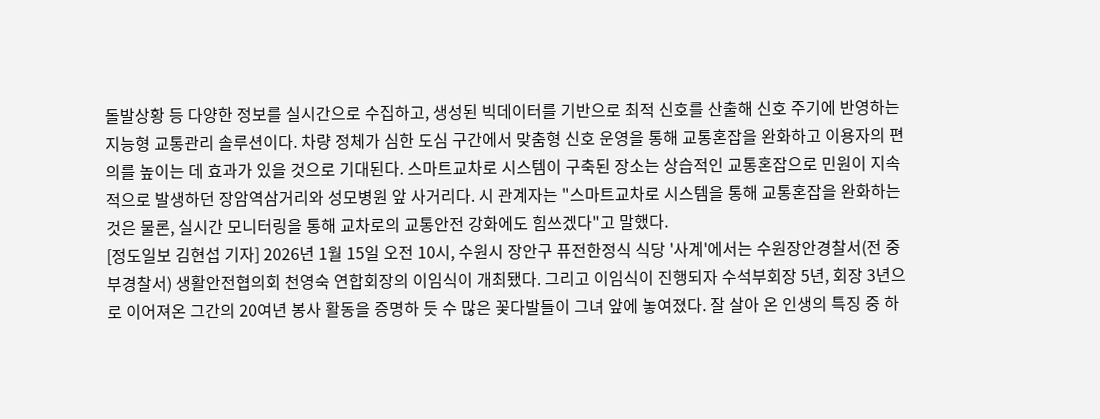돌발상황 등 다양한 정보를 실시간으로 수집하고, 생성된 빅데이터를 기반으로 최적 신호를 산출해 신호 주기에 반영하는 지능형 교통관리 솔루션이다. 차량 정체가 심한 도심 구간에서 맞춤형 신호 운영을 통해 교통혼잡을 완화하고 이용자의 편의를 높이는 데 효과가 있을 것으로 기대된다. 스마트교차로 시스템이 구축된 장소는 상습적인 교통혼잡으로 민원이 지속적으로 발생하던 장암역삼거리와 성모병원 앞 사거리다. 시 관계자는 "스마트교차로 시스템을 통해 교통혼잡을 완화하는 것은 물론, 실시간 모니터링을 통해 교차로의 교통안전 강화에도 힘쓰겠다"고 말했다.
[정도일보 김현섭 기자] 2026년 1월 15일 오전 10시, 수원시 장안구 퓨전한정식 식당 '사계'에서는 수원장안경찰서(전 중부경찰서) 생활안전협의회 천영숙 연합회장의 이임식이 개최됐다. 그리고 이임식이 진행되자 수석부회장 5년, 회장 3년으로 이어져온 그간의 20여년 봉사 활동을 증명하 듯 수 많은 꽃다발들이 그녀 앞에 놓여졌다. 잘 살아 온 인생의 특징 중 하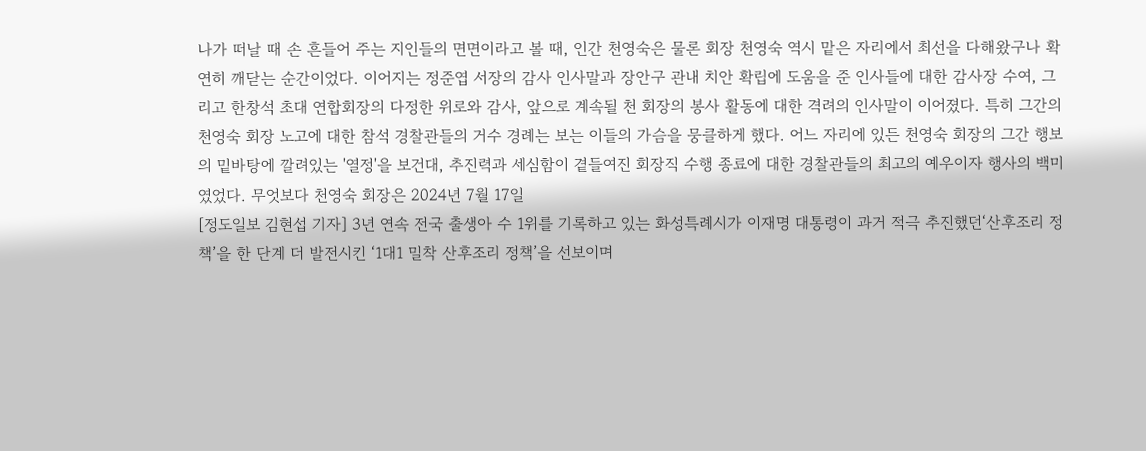나가 떠날 때 손 흔들어 주는 지인들의 면면이라고 볼 때, 인간 천영숙은 물론 회장 천영숙 역시 맡은 자리에서 최선을 다해왔구나 확연히 깨닫는 순간이었다. 이어지는 정준엽 서장의 감사 인사말과 장안구 관내 치안 확립에 도움을 준 인사들에 대한 감사장 수여, 그리고 한창석 초대 연합회장의 다정한 위로와 감사, 앞으로 계속될 천 회장의 봉사 활동에 대한 격려의 인사말이 이어졌다. 특히 그간의 천영숙 회장 노고에 대한 참석 경찰관들의 거수 경례는 보는 이들의 가슴을 뭉클하게 했다. 어느 자리에 있든 천영숙 회장의 그간 행보의 밑바탕에 깔려있는 '열정'을 보건대, 추진력과 세심함이 곁들여진 회장직 수행 종료에 대한 경찰관들의 최고의 예우이자 행사의 백미였었다. 무엇보다 천영숙 회장은 2024년 7월 17일
[정도일보 김현섭 기자] 3년 연속 전국 출생아 수 1위를 기록하고 있는 화성특례시가 이재명 대통령이 과거 적극 추진했던‘산후조리 정책’을 한 단계 더 발전시킨 ‘1대1 밀착 산후조리 정책’을 선보이며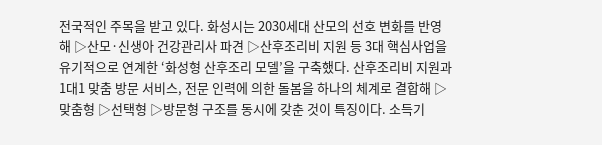전국적인 주목을 받고 있다. 화성시는 2030세대 산모의 선호 변화를 반영해 ▷산모·신생아 건강관리사 파견 ▷산후조리비 지원 등 3대 핵심사업을 유기적으로 연계한 ‘화성형 산후조리 모델’을 구축했다. 산후조리비 지원과 1대1 맞춤 방문 서비스, 전문 인력에 의한 돌봄을 하나의 체계로 결합해 ▷맞춤형 ▷선택형 ▷방문형 구조를 동시에 갖춘 것이 특징이다. 소득기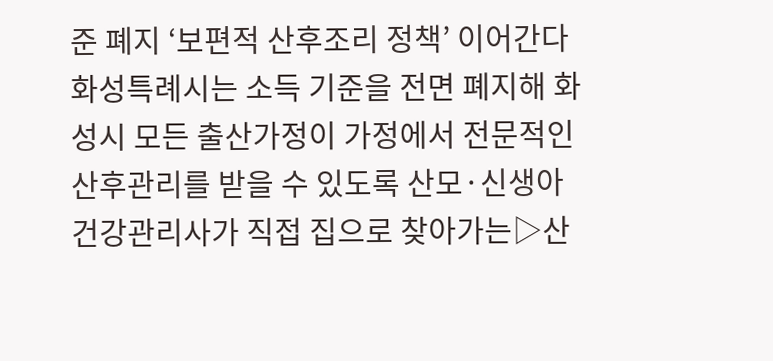준 폐지 ‘보편적 산후조리 정책’ 이어간다 화성특례시는 소득 기준을 전면 폐지해 화성시 모든 출산가정이 가정에서 전문적인 산후관리를 받을 수 있도록 산모·신생아 건강관리사가 직접 집으로 찾아가는▷산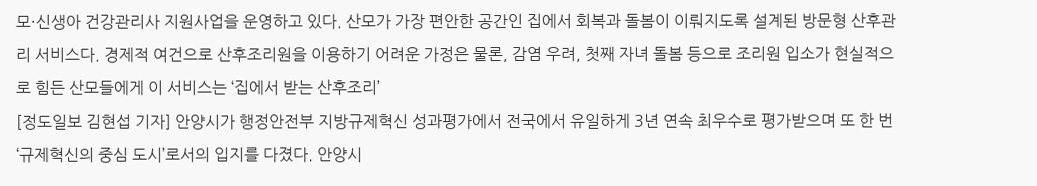모·신생아 건강관리사 지원사업을 운영하고 있다. 산모가 가장 편안한 공간인 집에서 회복과 돌봄이 이뤄지도록 설계된 방문형 산후관리 서비스다. 경제적 여건으로 산후조리원을 이용하기 어려운 가정은 물론, 감염 우려, 첫째 자녀 돌봄 등으로 조리원 입소가 현실적으로 힘든 산모들에게 이 서비스는 ‘집에서 받는 산후조리’
[정도일보 김현섭 기자] 안양시가 행정안전부 지방규제혁신 성과평가에서 전국에서 유일하게 3년 연속 최우수로 평가받으며 또 한 번 ‘규제혁신의 중심 도시’로서의 입지를 다졌다. 안양시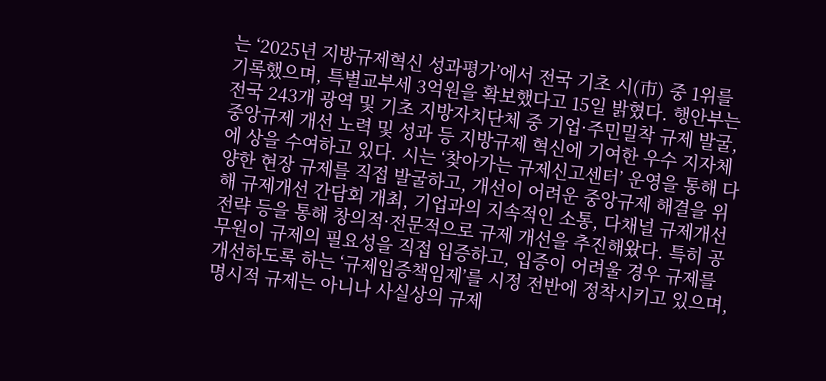는 ‘2025년 지방규제혁신 성과평가’에서 전국 기초 시(市) 중 1위를 기록했으며, 특별교부세 3억원을 확보했다고 15일 밝혔다. 행안부는 전국 243개 광역 및 기초 지방자치단체 중 기업·주민밀착 규제 발굴, 중앙규제 개선 노력 및 성과 등 지방규제 혁신에 기여한 우수 지자체에 상을 수여하고 있다. 시는 ‘찾아가는 규제신고센터’ 운영을 통해 다양한 현장 규제를 직접 발굴하고, 개선이 어려운 중앙규제 해결을 위해 규제개선 간담회 개최, 기업과의 지속적인 소통, 다채널 규제개선 전략 등을 통해 창의적·전문적으로 규제 개선을 추진해왔다. 특히 공무원이 규제의 필요성을 직접 입증하고, 입증이 어려울 경우 규제를 개선하도록 하는 ‘규제입증책임제’를 시정 전반에 정착시키고 있으며, 명시적 규제는 아니나 사실상의 규제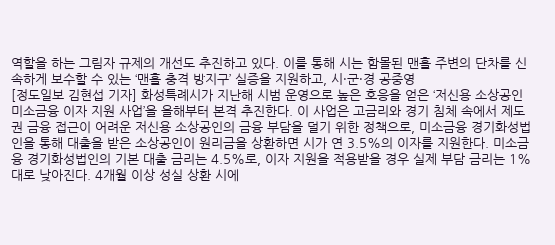역할을 하는 그림자 규제의 개선도 추진하고 있다. 이를 통해 시는 함몰된 맨홀 주변의 단차를 신속하게 보수할 수 있는 ‘맨홀 충격 방지구’ 실증을 지원하고, 시·군·경 공중영
[정도일보 김현섭 기자] 화성특례시가 지난해 시범 운영으로 높은 호응을 얻은 ‘저신용 소상공인 미소금융 이자 지원 사업’을 올해부터 본격 추진한다. 이 사업은 고금리와 경기 침체 속에서 제도권 금융 접근이 어려운 저신용 소상공인의 금융 부담을 덜기 위한 정책으로, 미소금융 경기화성법인을 통해 대출을 받은 소상공인이 원리금을 상환하면 시가 연 3.5%의 이자를 지원한다. 미소금융 경기화성법인의 기본 대출 금리는 4.5%로, 이자 지원을 적용받을 경우 실제 부담 금리는 1%대로 낮아진다. 4개월 이상 성실 상환 시에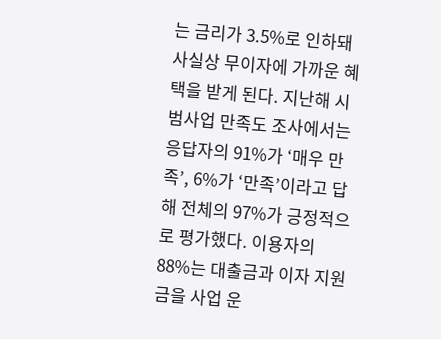는 금리가 3.5%로 인하돼 사실상 무이자에 가까운 혜택을 받게 된다. 지난해 시범사업 만족도 조사에서는 응답자의 91%가 ‘매우 만족’, 6%가 ‘만족’이라고 답해 전체의 97%가 긍정적으로 평가했다. 이용자의 88%는 대출금과 이자 지원금을 사업 운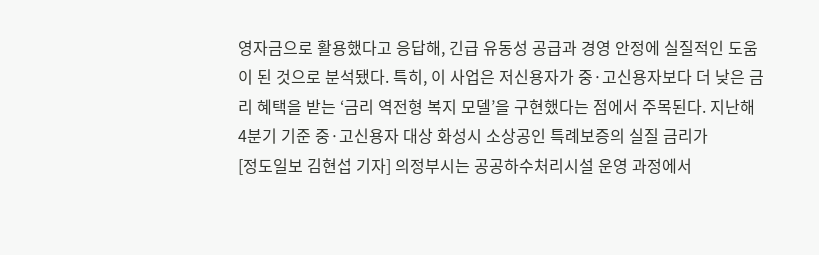영자금으로 활용했다고 응답해, 긴급 유동성 공급과 경영 안정에 실질적인 도움이 된 것으로 분석됐다. 특히, 이 사업은 저신용자가 중·고신용자보다 더 낮은 금리 혜택을 받는 ‘금리 역전형 복지 모델’을 구현했다는 점에서 주목된다. 지난해 4분기 기준 중·고신용자 대상 화성시 소상공인 특례보증의 실질 금리가
[정도일보 김현섭 기자] 의정부시는 공공하수처리시설 운영 과정에서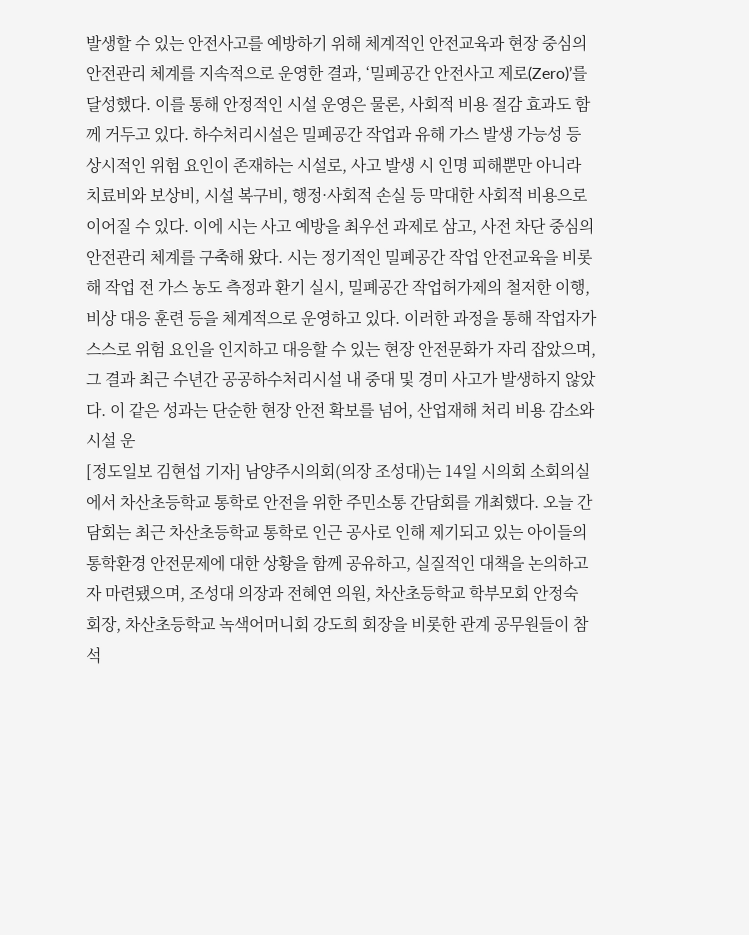발생할 수 있는 안전사고를 예방하기 위해 체계적인 안전교육과 현장 중심의 안전관리 체계를 지속적으로 운영한 결과, ‘밀폐공간 안전사고 제로(Zero)’를 달성했다. 이를 통해 안정적인 시설 운영은 물론, 사회적 비용 절감 효과도 함께 거두고 있다. 하수처리시설은 밀폐공간 작업과 유해 가스 발생 가능성 등 상시적인 위험 요인이 존재하는 시설로, 사고 발생 시 인명 피해뿐만 아니라 치료비와 보상비, 시설 복구비, 행정·사회적 손실 등 막대한 사회적 비용으로 이어질 수 있다. 이에 시는 사고 예방을 최우선 과제로 삼고, 사전 차단 중심의 안전관리 체계를 구축해 왔다. 시는 정기적인 밀폐공간 작업 안전교육을 비롯해 작업 전 가스 농도 측정과 환기 실시, 밀폐공간 작업허가제의 철저한 이행, 비상 대응 훈련 등을 체계적으로 운영하고 있다. 이러한 과정을 통해 작업자가 스스로 위험 요인을 인지하고 대응할 수 있는 현장 안전문화가 자리 잡았으며, 그 결과 최근 수년간 공공하수처리시설 내 중대 및 경미 사고가 발생하지 않았다. 이 같은 성과는 단순한 현장 안전 확보를 넘어, 산업재해 처리 비용 감소와 시설 운
[정도일보 김현섭 기자] 남양주시의회(의장 조성대)는 14일 시의회 소회의실에서 차산초등학교 통학로 안전을 위한 주민소통 간담회를 개최했다. 오늘 간담회는 최근 차산초등학교 통학로 인근 공사로 인해 제기되고 있는 아이들의 통학환경 안전문제에 대한 상황을 함께 공유하고, 실질적인 대책을 논의하고자 마련됐으며, 조성대 의장과 전혜연 의원, 차산초등학교 학부모회 안정숙 회장, 차산초등학교 녹색어머니회 강도희 회장을 비롯한 관계 공무원들이 참석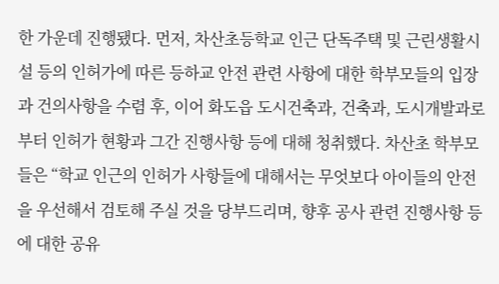한 가운데 진행됐다. 먼저, 차산초등학교 인근 단독주택 및 근린생활시설 등의 인허가에 따른 등하교 안전 관련 사항에 대한 학부모들의 입장과 건의사항을 수렴 후, 이어 화도읍 도시건축과, 건축과, 도시개발과로부터 인허가 현황과 그간 진행사항 등에 대해 청취했다. 차산초 학부모들은 “학교 인근의 인허가 사항들에 대해서는 무엇보다 아이들의 안전을 우선해서 검토해 주실 것을 당부드리며, 향후 공사 관련 진행사항 등에 대한 공유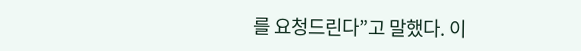를 요청드린다”고 말했다. 이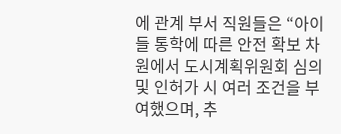에 관계 부서 직원들은 “아이들 통학에 따른 안전 확보 차원에서 도시계획위원회 심의 및 인허가 시 여러 조건을 부여했으며, 추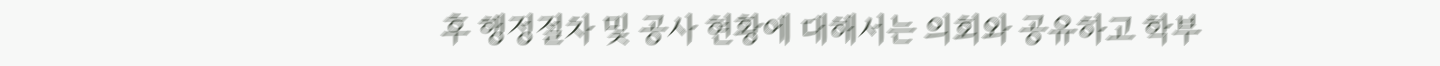후 행정절차 및 공사 현황에 대해서는 의회와 공유하고 학부